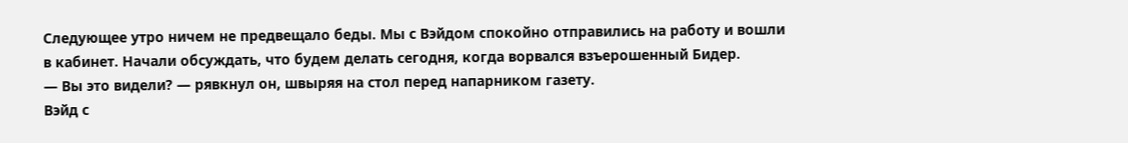Следующее утро ничем не предвещало беды. Мы с Вэйдом спокойно отправились на работу и вошли в кабинет. Начали обсуждать, что будем делать сегодня, когда ворвался взъерошенный Бидер.
— Вы это видели? — рявкнул он, швыряя на стол перед напарником газету.
Вэйд с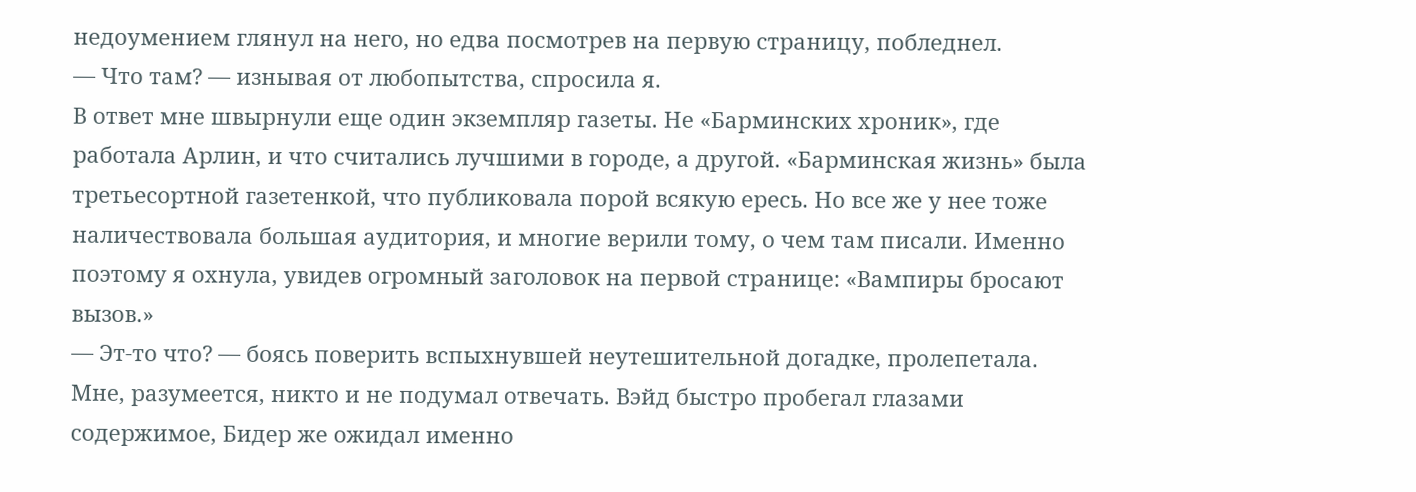недоумением глянул на него, но едва посмотрев на первую страницу, побледнел.
— Что там? — изнывая от любопытства, спросила я.
В ответ мне швырнули еще один экземпляр газеты. Не «Барминских хроник», где работала Арлин, и что считались лучшими в городе, а другой. «Барминская жизнь» была третьесортной газетенкой, что публиковала порой всякую ересь. Но все же у нее тоже наличествовала большая аудитория, и многие верили тому, о чем там писали. Именно поэтому я охнула, увидев огромный заголовок на первой странице: «Вампиры бросают вызов.»
— Эт-то что? — боясь поверить вспыхнувшей неутешительной догадке, пролепетала.
Мне, разумеется, никто и не подумал отвечать. Вэйд быстро пробегал глазами содержимое, Бидер же ожидал именно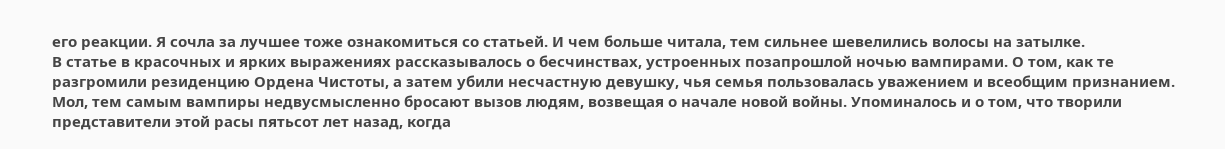его реакции. Я сочла за лучшее тоже ознакомиться со статьей. И чем больше читала, тем сильнее шевелились волосы на затылке.
В статье в красочных и ярких выражениях рассказывалось о бесчинствах, устроенных позапрошлой ночью вампирами. О том, как те разгромили резиденцию Ордена Чистоты, а затем убили несчастную девушку, чья семья пользовалась уважением и всеобщим признанием. Мол, тем самым вампиры недвусмысленно бросают вызов людям, возвещая о начале новой войны. Упоминалось и о том, что творили представители этой расы пятьсот лет назад, когда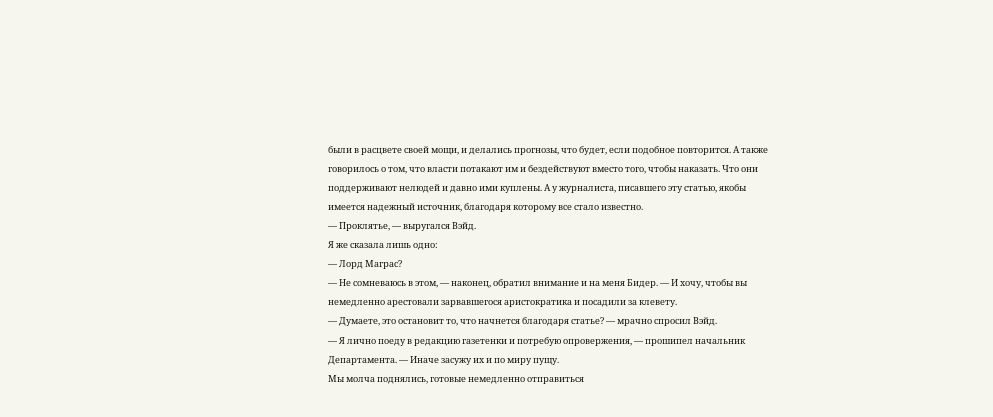были в расцвете своей мощи, и делались прогнозы, что будет, если подобное повторится. А также говорилось о том, что власти потакают им и бездействуют вместо того, чтобы наказать. Что они поддерживают нелюдей и давно ими куплены. А у журналиста, писавшего эту статью, якобы имеется надежный источник, благодаря которому все стало известно.
— Проклятье, — выругался Вэйд.
Я же сказала лишь одно:
— Лорд Маграс?
— Не сомневаюсь в этом, — наконец, обратил внимание и на меня Бидер. — И хочу, чтобы вы немедленно арестовали зарвавшегося аристократика и посадили за клевету.
— Думаете, это остановит то, что начнется благодаря статье? — мрачно спросил Вэйд.
— Я лично поеду в редакцию газетенки и потребую опровержения, — прошипел начальник Департамента. — Иначе засужу их и по миру пущу.
Мы молча поднялись, готовые немедленно отправиться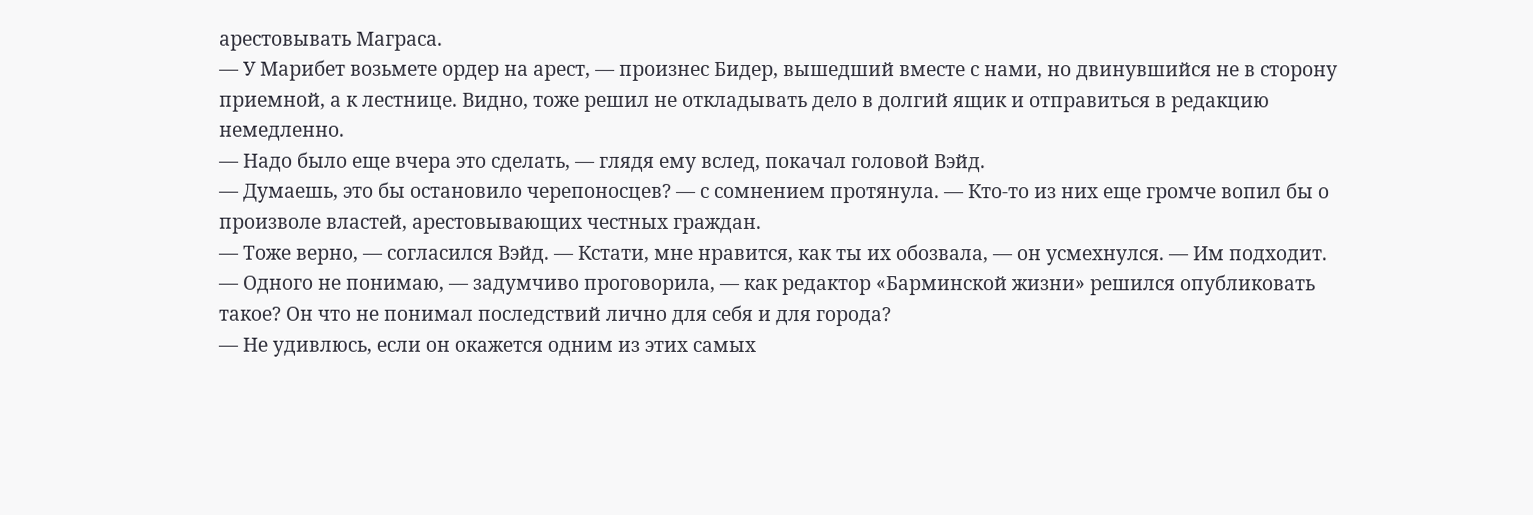арестовывать Маграса.
— У Марибет возьмете ордер на арест, — произнес Бидер, вышедший вместе с нами, но двинувшийся не в сторону приемной, а к лестнице. Видно, тоже решил не откладывать дело в долгий ящик и отправиться в редакцию немедленно.
— Надо было еще вчера это сделать, — глядя ему вслед, покачал головой Вэйд.
— Думаешь, это бы остановило черепоносцев? — с сомнением протянула. — Кто-то из них еще громче вопил бы о произволе властей, арестовывающих честных граждан.
— Тоже верно, — согласился Вэйд. — Кстати, мне нравится, как ты их обозвала, — он усмехнулся. — Им подходит.
— Одного не понимаю, — задумчиво проговорила, — как редактор «Барминской жизни» решился опубликовать такое? Он что не понимал последствий лично для себя и для города?
— Не удивлюсь, если он окажется одним из этих самых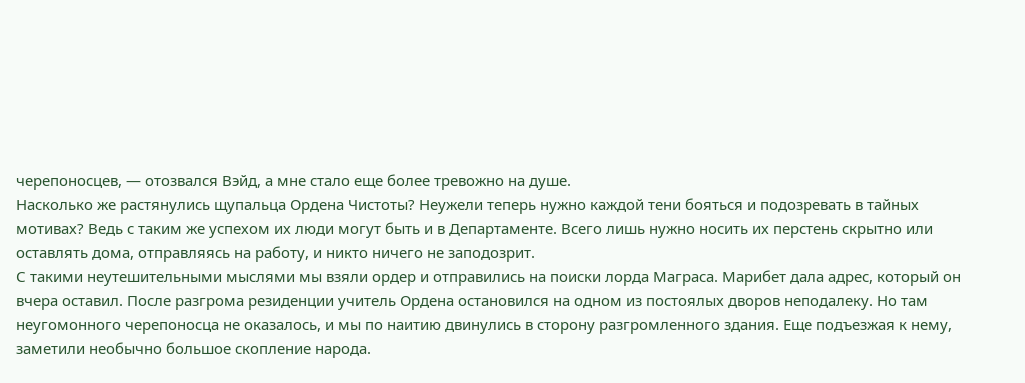черепоносцев, — отозвался Вэйд, а мне стало еще более тревожно на душе.
Насколько же растянулись щупальца Ордена Чистоты? Неужели теперь нужно каждой тени бояться и подозревать в тайных мотивах? Ведь с таким же успехом их люди могут быть и в Департаменте. Всего лишь нужно носить их перстень скрытно или оставлять дома, отправляясь на работу, и никто ничего не заподозрит.
С такими неутешительными мыслями мы взяли ордер и отправились на поиски лорда Маграса. Марибет дала адрес, который он вчера оставил. После разгрома резиденции учитель Ордена остановился на одном из постоялых дворов неподалеку. Но там неугомонного черепоносца не оказалось, и мы по наитию двинулись в сторону разгромленного здания. Еще подъезжая к нему, заметили необычно большое скопление народа.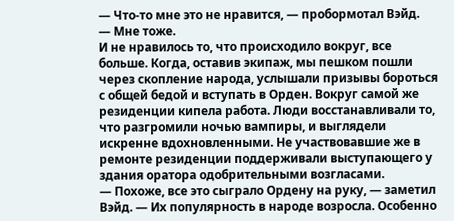— Что-то мне это не нравится, — пробормотал Вэйд.
— Мне тоже.
И не нравилось то, что происходило вокруг, все больше. Когда, оставив экипаж, мы пешком пошли через скопление народа, услышали призывы бороться с общей бедой и вступать в Орден. Вокруг самой же резиденции кипела работа. Люди восстанавливали то, что разгромили ночью вампиры, и выглядели искренне вдохновленными. Не участвовавшие же в ремонте резиденции поддерживали выступающего у здания оратора одобрительными возгласами.
— Похоже, все это сыграло Ордену на руку, — заметил Вэйд. — Их популярность в народе возросла. Особенно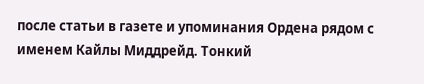после статьи в газете и упоминания Ордена рядом с именем Кайлы Миддрейд. Тонкий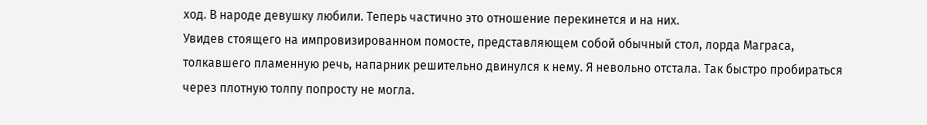ход. В народе девушку любили. Теперь частично это отношение перекинется и на них.
Увидев стоящего на импровизированном помосте, представляющем собой обычный стол, лорда Маграса, толкавшего пламенную речь, напарник решительно двинулся к нему. Я невольно отстала. Так быстро пробираться через плотную толпу попросту не могла.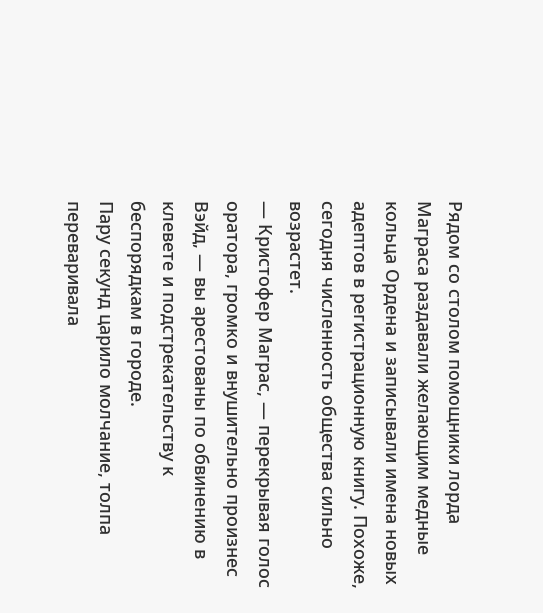Рядом со столом помощники лорда Маграса раздавали желающим медные кольца Ордена и записывали имена новых адептов в регистрационную книгу. Похоже, сегодня численность общества сильно возрастет.
— Кристофер Маграс, — перекрывая голос оратора, громко и внушительно произнес Вэйд, — вы арестованы по обвинению в клевете и подстрекательству к беспорядкам в городе.
Пару секунд царило молчание, толпа переваривала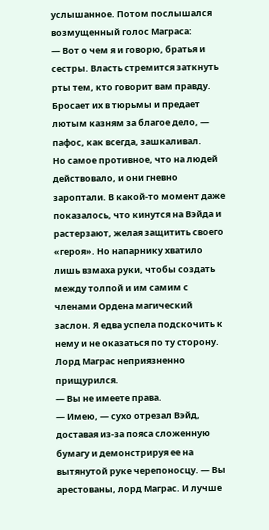услышанное. Потом послышался возмущенный голос Маграса:
— Вот о чем я и говорю, братья и сестры. Власть стремится заткнуть рты тем, кто говорит вам правду. Бросает их в тюрьмы и предает лютым казням за благое дело, — пафос, как всегда, зашкаливал.
Но самое противное, что на людей действовало, и они гневно зароптали. В какой-то момент даже показалось, что кинутся на Вэйда и растерзают, желая защитить своего «героя». Но напарнику хватило лишь взмаха руки, чтобы создать между толпой и им самим с членами Ордена магический заслон. Я едва успела подскочить к нему и не оказаться по ту сторону. Лорд Маграс неприязненно прищурился.
— Вы не имеете права.
— Имею, — сухо отрезал Вэйд, доставая из-за пояса сложенную бумагу и демонстрируя ее на вытянутой руке черепоносцу. — Вы арестованы, лорд Маграс. И лучше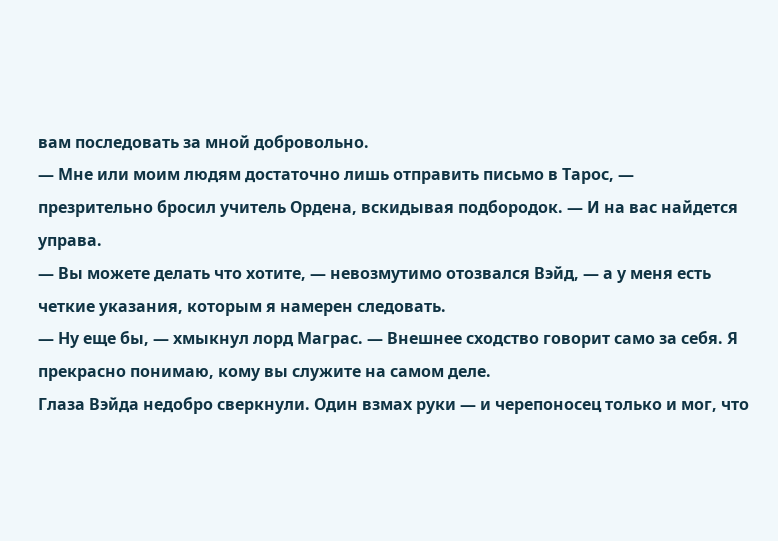вам последовать за мной добровольно.
— Мне или моим людям достаточно лишь отправить письмо в Тарос, — презрительно бросил учитель Ордена, вскидывая подбородок. — И на вас найдется управа.
— Вы можете делать что хотите, — невозмутимо отозвался Вэйд, — а у меня есть четкие указания, которым я намерен следовать.
— Ну еще бы, — хмыкнул лорд Маграс. — Внешнее сходство говорит само за себя. Я прекрасно понимаю, кому вы служите на самом деле.
Глаза Вэйда недобро сверкнули. Один взмах руки — и черепоносец только и мог, что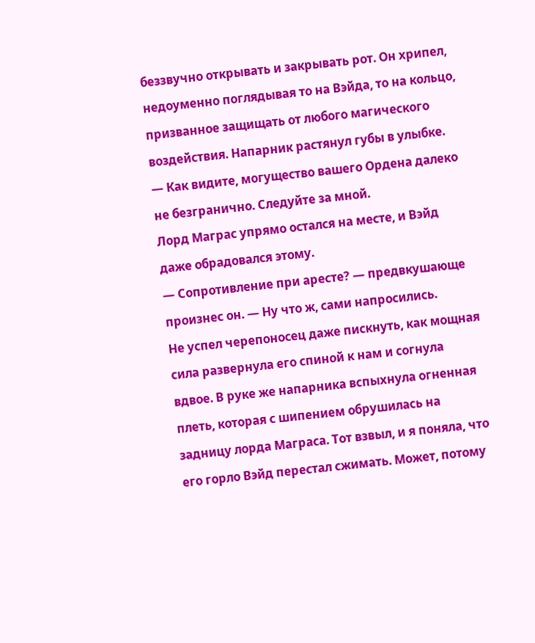беззвучно открывать и закрывать рот. Он хрипел, недоуменно поглядывая то на Вэйда, то на кольцо, призванное защищать от любого магического воздействия. Напарник растянул губы в улыбке.
— Как видите, могущество вашего Ордена далеко не безгранично. Следуйте за мной.
Лорд Маграс упрямо остался на месте, и Вэйд даже обрадовался этому.
— Сопротивление при аресте? — предвкушающе произнес он. — Ну что ж, сами напросились.
Не успел черепоносец даже пискнуть, как мощная сила развернула его спиной к нам и согнула вдвое. В руке же напарника вспыхнула огненная плеть, которая с шипением обрушилась на задницу лорда Маграса. Тот взвыл, и я поняла, что его горло Вэйд перестал сжимать. Может, потому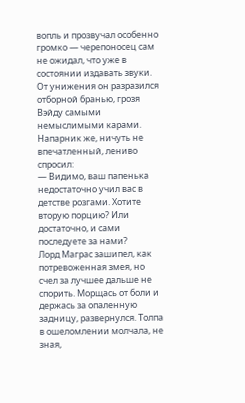вопль и прозвучал особенно громко — черепоносец сам не ожидал, что уже в состоянии издавать звуки.
От унижения он разразился отборной бранью, грозя Вэйду самыми немыслимыми карами. Напарник же, ничуть не впечатленный, лениво спросил:
— Видимо, ваш папенька недостаточно учил вас в детстве розгами. Хотите вторую порцию? Или достаточно, и сами последуете за нами?
Лорд Маграс зашипел, как потревоженная змея, но счел за лучшее дальше не спорить. Морщась от боли и держась за опаленную задницу, развернулся. Толпа в ошеломлении молчала, не зная,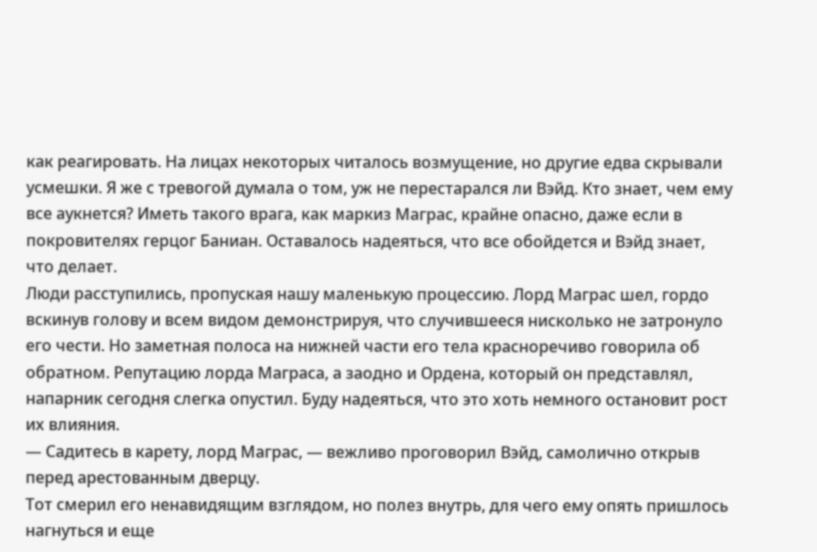как реагировать. На лицах некоторых читалось возмущение, но другие едва скрывали усмешки. Я же с тревогой думала о том, уж не перестарался ли Вэйд. Кто знает, чем ему все аукнется? Иметь такого врага, как маркиз Маграс, крайне опасно, даже если в покровителях герцог Баниан. Оставалось надеяться, что все обойдется и Вэйд знает, что делает.
Люди расступились, пропуская нашу маленькую процессию. Лорд Маграс шел, гордо вскинув голову и всем видом демонстрируя, что случившееся нисколько не затронуло его чести. Но заметная полоса на нижней части его тела красноречиво говорила об обратном. Репутацию лорда Маграса, а заодно и Ордена, который он представлял, напарник сегодня слегка опустил. Буду надеяться, что это хоть немного остановит рост их влияния.
— Садитесь в карету, лорд Маграс, — вежливо проговорил Вэйд, самолично открыв перед арестованным дверцу.
Тот смерил его ненавидящим взглядом, но полез внутрь, для чего ему опять пришлось нагнуться и еще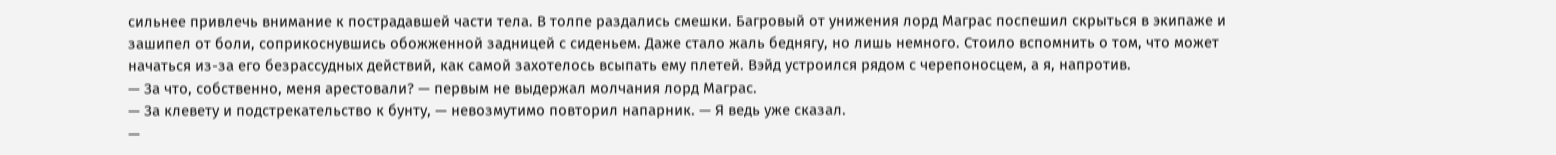сильнее привлечь внимание к пострадавшей части тела. В толпе раздались смешки. Багровый от унижения лорд Маграс поспешил скрыться в экипаже и зашипел от боли, соприкоснувшись обожженной задницей с сиденьем. Даже стало жаль беднягу, но лишь немного. Стоило вспомнить о том, что может начаться из-за его безрассудных действий, как самой захотелось всыпать ему плетей. Вэйд устроился рядом с черепоносцем, а я, напротив.
— За что, собственно, меня арестовали? — первым не выдержал молчания лорд Маграс.
— За клевету и подстрекательство к бунту, — невозмутимо повторил напарник. — Я ведь уже сказал.
—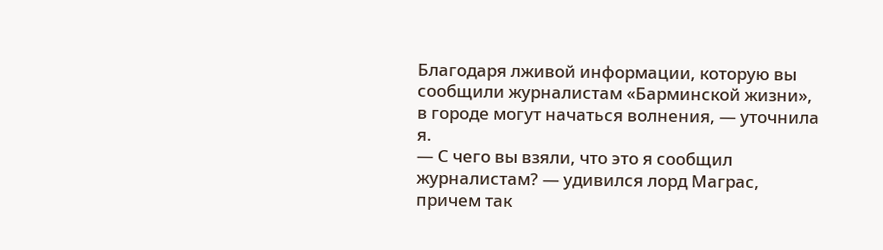Благодаря лживой информации, которую вы сообщили журналистам «Барминской жизни», в городе могут начаться волнения, — уточнила я.
— С чего вы взяли, что это я сообщил журналистам? — удивился лорд Маграс, причем так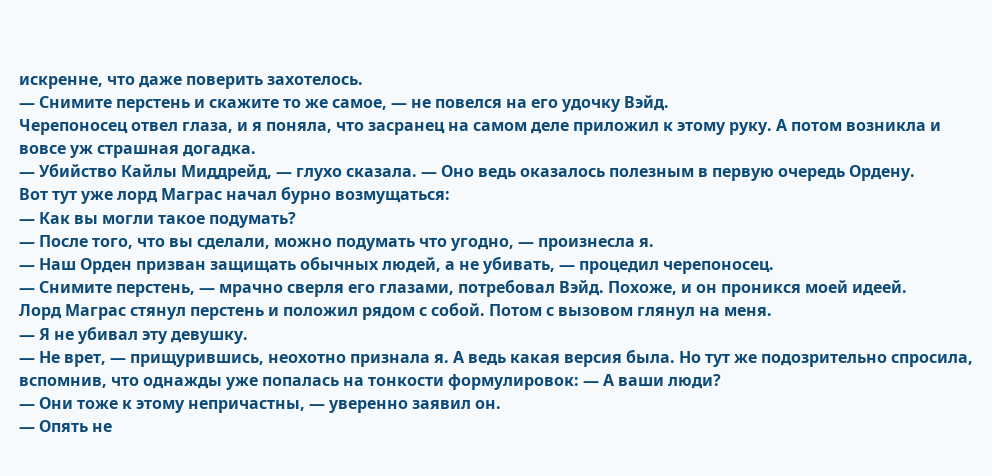искренне, что даже поверить захотелось.
— Снимите перстень и скажите то же самое, — не повелся на его удочку Вэйд.
Черепоносец отвел глаза, и я поняла, что засранец на самом деле приложил к этому руку. А потом возникла и вовсе уж страшная догадка.
— Убийство Кайлы Миддрейд, — глухо сказала. — Оно ведь оказалось полезным в первую очередь Ордену.
Вот тут уже лорд Маграс начал бурно возмущаться:
— Как вы могли такое подумать?
— После того, что вы сделали, можно подумать что угодно, — произнесла я.
— Наш Орден призван защищать обычных людей, а не убивать, — процедил черепоносец.
— Снимите перстень, — мрачно сверля его глазами, потребовал Вэйд. Похоже, и он проникся моей идеей.
Лорд Маграс стянул перстень и положил рядом с собой. Потом с вызовом глянул на меня.
— Я не убивал эту девушку.
— Не врет, — прищурившись, неохотно признала я. А ведь какая версия была. Но тут же подозрительно спросила, вспомнив, что однажды уже попалась на тонкости формулировок: — А ваши люди?
— Они тоже к этому непричастны, — уверенно заявил он.
— Опять не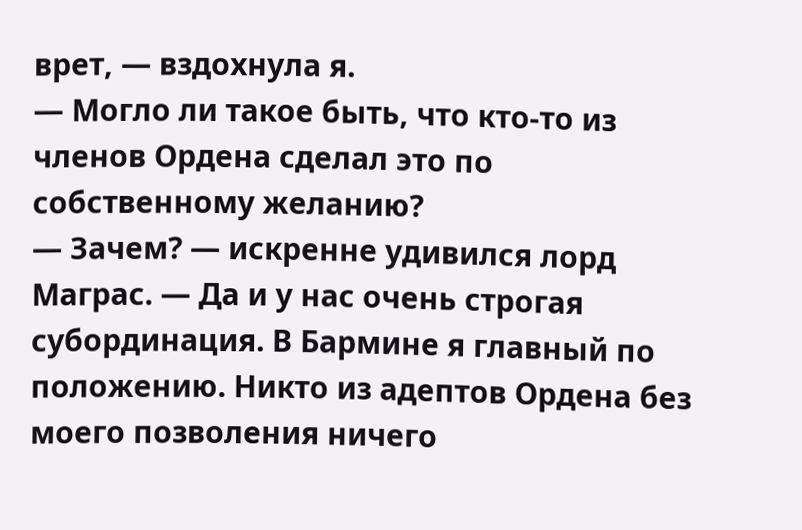врет, — вздохнула я.
— Могло ли такое быть, что кто-то из членов Ордена сделал это по собственному желанию?
— Зачем? — искренне удивился лорд Маграс. — Да и у нас очень строгая субординация. В Бармине я главный по положению. Никто из адептов Ордена без моего позволения ничего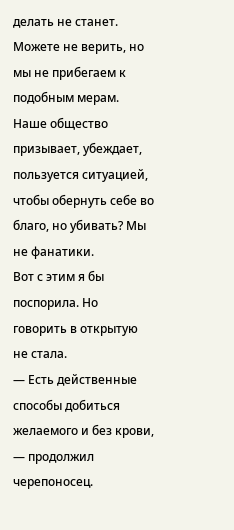делать не станет. Можете не верить, но мы не прибегаем к подобным мерам. Наше общество призывает, убеждает, пользуется ситуацией, чтобы обернуть себе во благо, но убивать? Мы не фанатики.
Вот с этим я бы поспорила. Но говорить в открытую не стала.
— Есть действенные способы добиться желаемого и без крови, — продолжил черепоносец.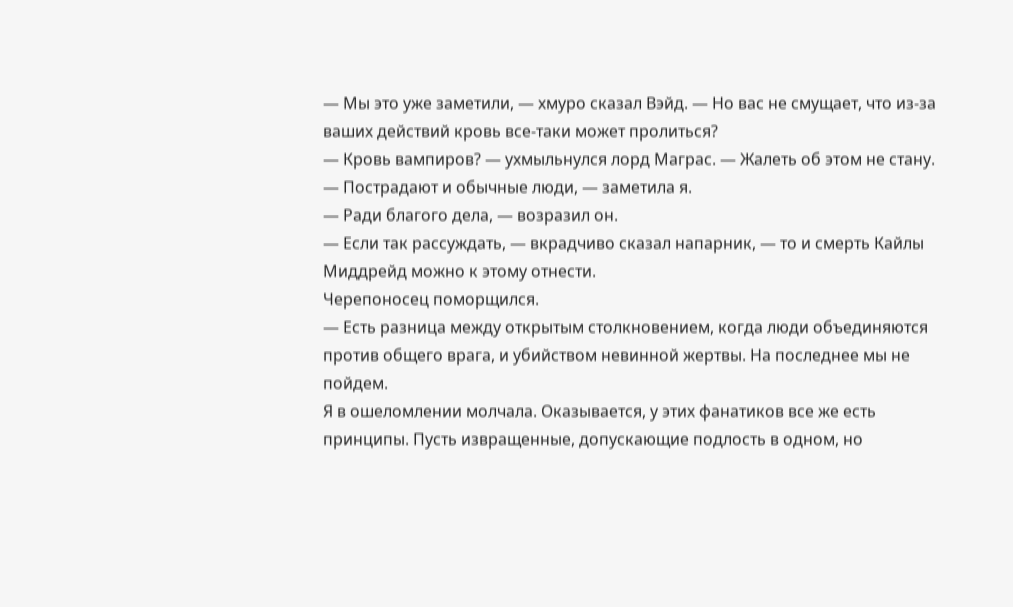— Мы это уже заметили, — хмуро сказал Вэйд. — Но вас не смущает, что из-за ваших действий кровь все-таки может пролиться?
— Кровь вампиров? — ухмыльнулся лорд Маграс. — Жалеть об этом не стану.
— Пострадают и обычные люди, — заметила я.
— Ради благого дела, — возразил он.
— Если так рассуждать, — вкрадчиво сказал напарник, — то и смерть Кайлы Миддрейд можно к этому отнести.
Черепоносец поморщился.
— Есть разница между открытым столкновением, когда люди объединяются против общего врага, и убийством невинной жертвы. На последнее мы не пойдем.
Я в ошеломлении молчала. Оказывается, у этих фанатиков все же есть принципы. Пусть извращенные, допускающие подлость в одном, но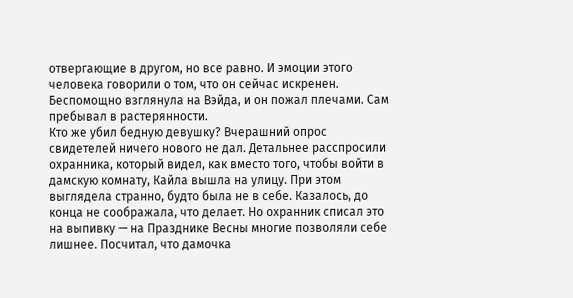отвергающие в другом, но все равно. И эмоции этого человека говорили о том, что он сейчас искренен. Беспомощно взглянула на Вэйда, и он пожал плечами. Сам пребывал в растерянности.
Кто же убил бедную девушку? Вчерашний опрос свидетелей ничего нового не дал. Детальнее расспросили охранника, который видел, как вместо того, чтобы войти в дамскую комнату, Кайла вышла на улицу. При этом выглядела странно, будто была не в себе. Казалось, до конца не соображала, что делает. Но охранник списал это на выпивку — на Празднике Весны многие позволяли себе лишнее. Посчитал, что дамочка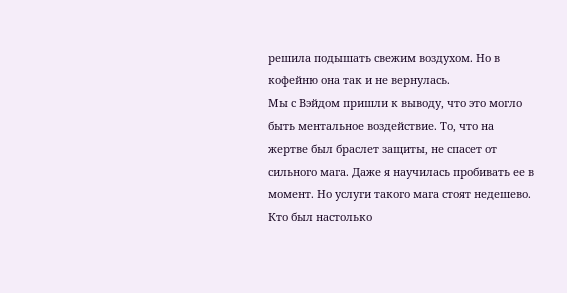решила подышать свежим воздухом. Но в кофейню она так и не вернулась.
Мы с Вэйдом пришли к выводу, что это могло быть ментальное воздействие. То, что на жертве был браслет защиты, не спасет от сильного мага. Даже я научилась пробивать ее в момент. Но услуги такого мага стоят недешево. Кто был настолько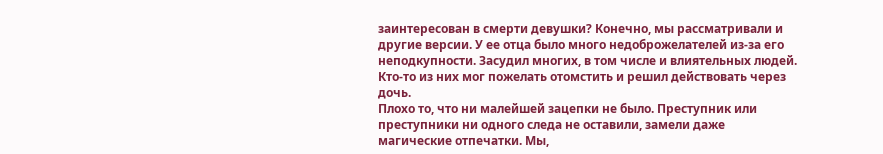заинтересован в смерти девушки? Конечно, мы рассматривали и другие версии. У ее отца было много недоброжелателей из-за его неподкупности. Засудил многих, в том числе и влиятельных людей. Кто-то из них мог пожелать отомстить и решил действовать через дочь.
Плохо то, что ни малейшей зацепки не было. Преступник или преступники ни одного следа не оставили, замели даже магические отпечатки. Мы,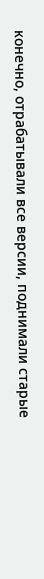конечно, отрабатывали все версии, поднимали старые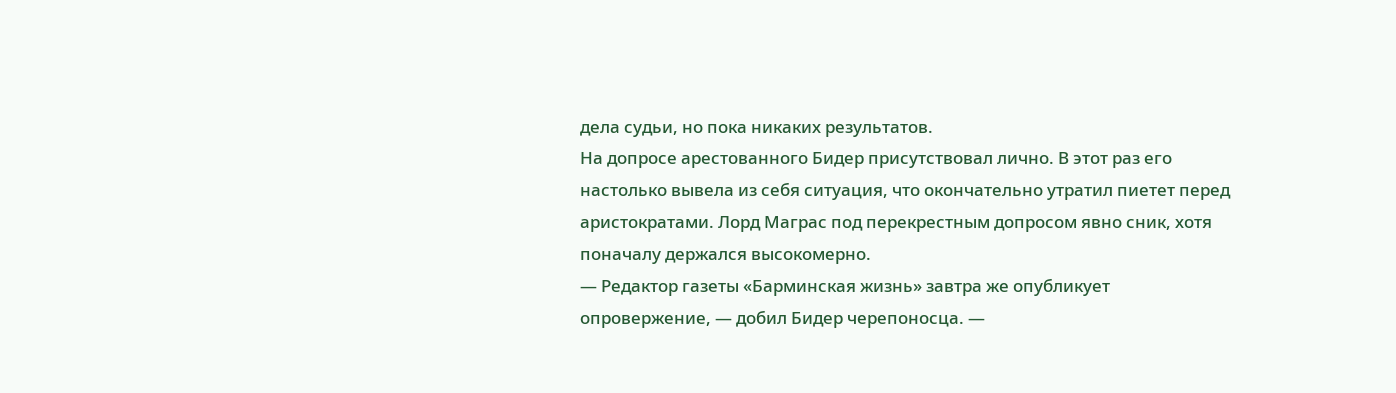дела судьи, но пока никаких результатов.
На допросе арестованного Бидер присутствовал лично. В этот раз его настолько вывела из себя ситуация, что окончательно утратил пиетет перед аристократами. Лорд Маграс под перекрестным допросом явно сник, хотя поначалу держался высокомерно.
— Редактор газеты «Барминская жизнь» завтра же опубликует опровержение, — добил Бидер черепоносца. —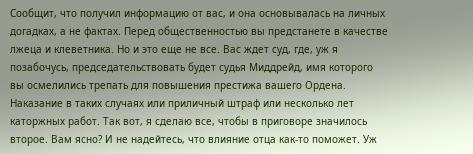Сообщит, что получил информацию от вас, и она основывалась на личных догадках, а не фактах. Перед общественностью вы предстанете в качестве лжеца и клеветника. Но и это еще не все. Вас ждет суд, где, уж я позабочусь, председательствовать будет судья Миддрейд, имя которого вы осмелились трепать для повышения престижа вашего Ордена. Наказание в таких случаях или приличный штраф или несколько лет каторжных работ. Так вот, я сделаю все, чтобы в приговоре значилось второе. Вам ясно? И не надейтесь, что влияние отца как-то поможет. Уж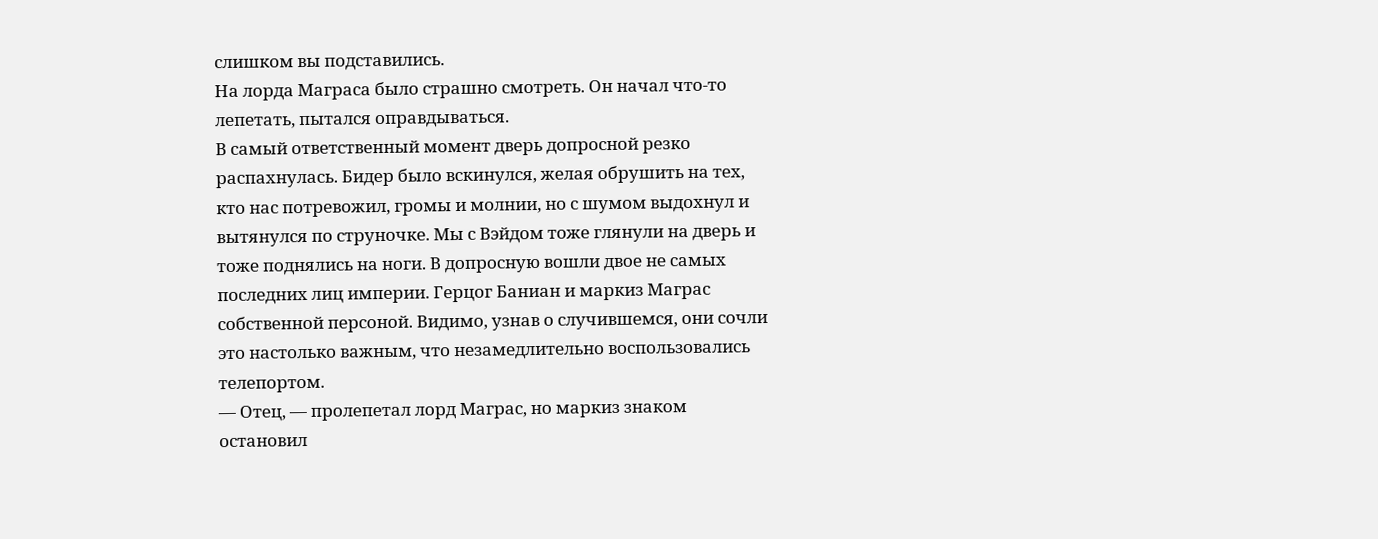слишком вы подставились.
На лорда Маграса было страшно смотреть. Он начал что-то лепетать, пытался оправдываться.
В самый ответственный момент дверь допросной резко распахнулась. Бидер было вскинулся, желая обрушить на тех, кто нас потревожил, громы и молнии, но с шумом выдохнул и вытянулся по струночке. Мы с Вэйдом тоже глянули на дверь и тоже поднялись на ноги. В допросную вошли двое не самых последних лиц империи. Герцог Баниан и маркиз Маграс собственной персоной. Видимо, узнав о случившемся, они сочли это настолько важным, что незамедлительно воспользовались телепортом.
— Отец, — пролепетал лорд Маграс, но маркиз знаком остановил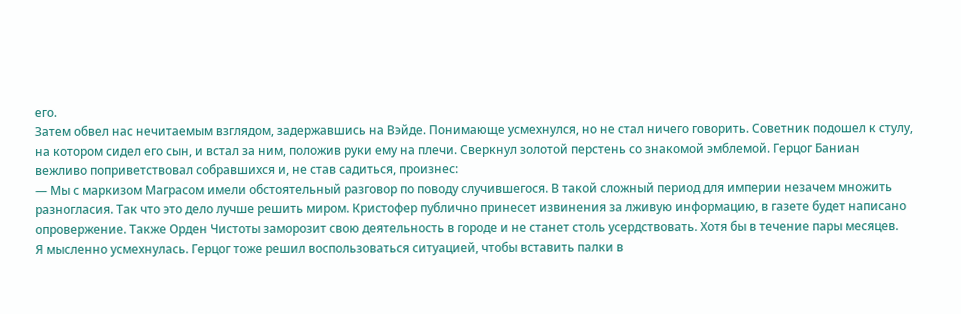его.
Затем обвел нас нечитаемым взглядом, задержавшись на Вэйде. Понимающе усмехнулся, но не стал ничего говорить. Советник подошел к стулу, на котором сидел его сын, и встал за ним, положив руки ему на плечи. Сверкнул золотой перстень со знакомой эмблемой. Герцог Баниан вежливо поприветствовал собравшихся и, не став садиться, произнес:
— Мы с маркизом Маграсом имели обстоятельный разговор по поводу случившегося. В такой сложный период для империи незачем множить разногласия. Так что это дело лучше решить миром. Кристофер публично принесет извинения за лживую информацию, в газете будет написано опровержение. Также Орден Чистоты заморозит свою деятельность в городе и не станет столь усердствовать. Хотя бы в течение пары месяцев.
Я мысленно усмехнулась. Герцог тоже решил воспользоваться ситуацией, чтобы вставить палки в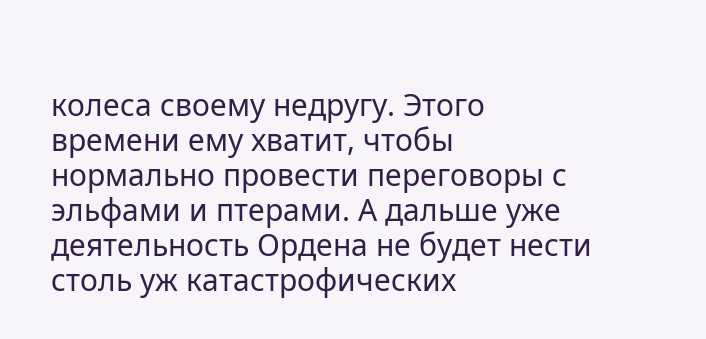колеса своему недругу. Этого времени ему хватит, чтобы нормально провести переговоры с эльфами и птерами. А дальше уже деятельность Ордена не будет нести столь уж катастрофических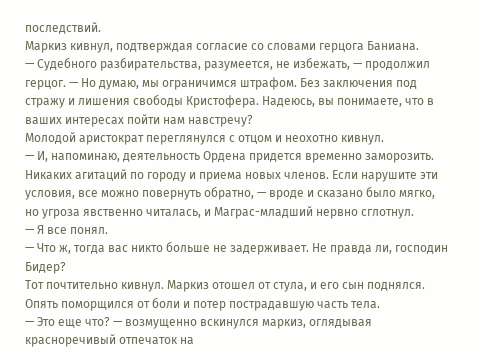последствий.
Маркиз кивнул, подтверждая согласие со словами герцога Баниана.
— Судебного разбирательства, разумеется, не избежать, — продолжил герцог. — Но думаю, мы ограничимся штрафом. Без заключения под стражу и лишения свободы Кристофера. Надеюсь, вы понимаете, что в ваших интересах пойти нам навстречу?
Молодой аристократ переглянулся с отцом и неохотно кивнул.
— И, напоминаю, деятельность Ордена придется временно заморозить. Никаких агитаций по городу и приема новых членов. Если нарушите эти условия, все можно повернуть обратно, — вроде и сказано было мягко, но угроза явственно читалась, и Маграс-младший нервно сглотнул.
— Я все понял.
— Что ж, тогда вас никто больше не задерживает. Не правда ли, господин Бидер?
Тот почтительно кивнул. Маркиз отошел от стула, и его сын поднялся. Опять поморщился от боли и потер пострадавшую часть тела.
— Это еще что? — возмущенно вскинулся маркиз, оглядывая красноречивый отпечаток на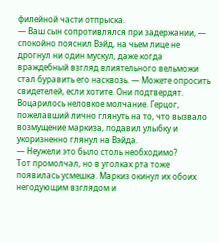филейной части отпрыска.
— Ваш сын сопротивлялся при задержании, — спокойно пояснил Вэйд, на чьем лице не дрогнул ни один мускул, даже когда враждебный взгляд влиятельного вельможи стал буравить его насквозь. — Можете опросить свидетелей, если хотите. Они подтвердят.
Воцарилось неловкое молчание. Герцог, пожелавший лично глянуть на то, что вызвало возмущение маркиза, подавил улыбку и укоризненно глянул на Вэйда.
— Неужели это было столь необходимо?
Тот промолчал, но в уголках рта тоже появилась усмешка. Маркиз окинул их обоих негодующим взглядом и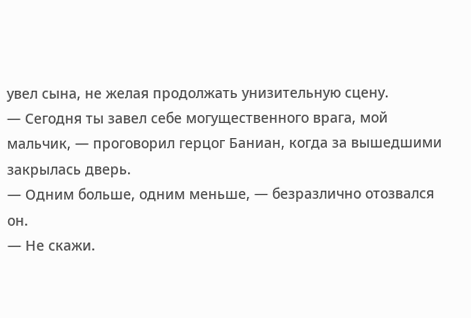увел сына, не желая продолжать унизительную сцену.
— Сегодня ты завел себе могущественного врага, мой мальчик, — проговорил герцог Баниан, когда за вышедшими закрылась дверь.
— Одним больше, одним меньше, — безразлично отозвался он.
— Не скажи.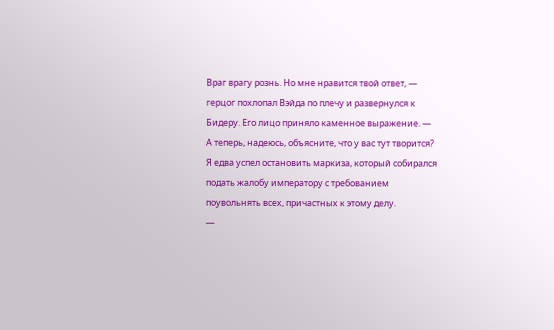Враг врагу рознь. Но мне нравится твой ответ, — герцог похлопал Вэйда по плечу и развернулся к Бидеру. Его лицо приняло каменное выражение. — А теперь, надеюсь, объясните, что у вас тут творится? Я едва успел остановить маркиза, который собирался подать жалобу императору с требованием поувольнять всех, причастных к этому делу.
—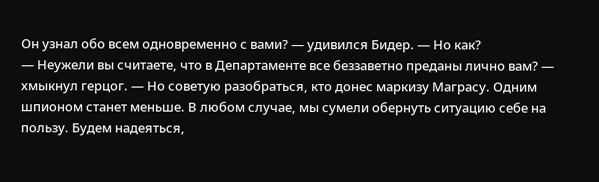Он узнал обо всем одновременно с вами? — удивился Бидер. — Но как?
— Неужели вы считаете, что в Департаменте все беззаветно преданы лично вам? — хмыкнул герцог. — Но советую разобраться, кто донес маркизу Маграсу. Одним шпионом станет меньше. В любом случае, мы сумели обернуть ситуацию себе на пользу. Будем надеяться,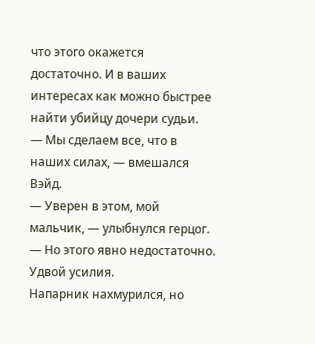что этого окажется достаточно. И в ваших интересах как можно быстрее найти убийцу дочери судьи.
— Мы сделаем все, что в наших силах, — вмешался Вэйд.
— Уверен в этом, мой мальчик, — улыбнулся герцог. — Но этого явно недостаточно. Удвой усилия.
Напарник нахмурился, но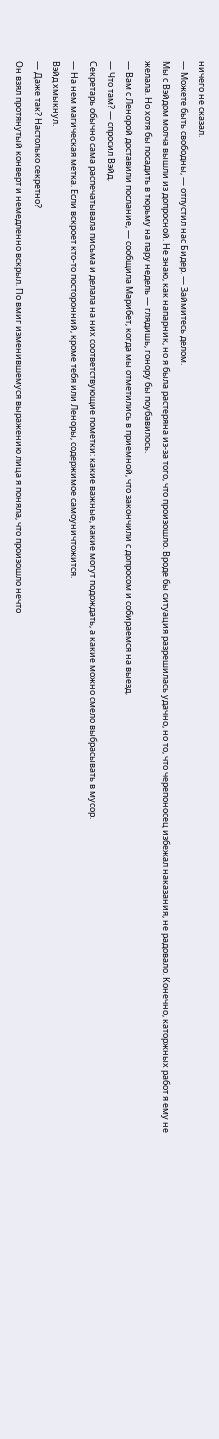ничего не сказал.
— Можете быть свободны, — отпустил нас Бидер. — Займитесь делом.
Мы с Вэйдом молча вышли из допросной. Не знаю, как напарник, но я была растеряна из-за того, что произошло. Вроде бы ситуация разрешилась удачно, но то, что черепоносец избежал наказания, не радовало. Конечно, каторжных работ я ему не желала. Но хотя бы посадить в тюрьму на пару недель — глядишь, гонору бы поубавилось.
— Вам с Ленорой доставили послание, — сообщила Марибет, когда мы отметились в приемной, что закончили с допросом и собираемся на выезд.
— Что там? — спросил Вэйд.
Секретарь обычно сама распечатывала письма и делала на них соответствующие пометки: какие важные, какие могут подождать, а какие можно смело выбрасывать в мусор.
— На нем магическая метка. Если вскроет кто-то посторонний, кроме тебя или Леноры, содержимое самоуничтожится.
Вэйд хмыкнул.
— Даже так? Настолько секретно?
Он взял протянутый конверт и немедленно вскрыл. По вмиг изменившемуся выражению лица я поняла, что произошло нечто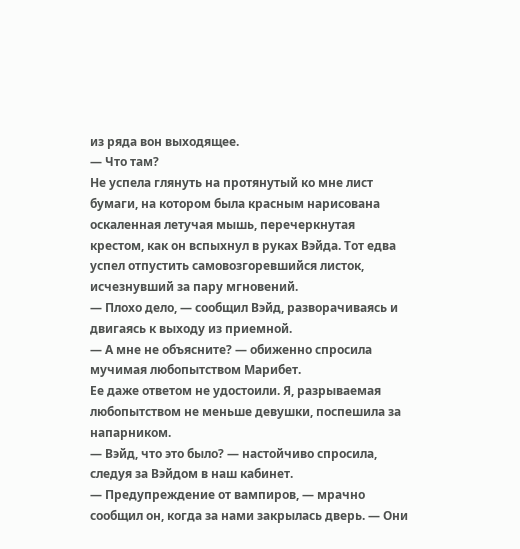из ряда вон выходящее.
— Что там?
Не успела глянуть на протянутый ко мне лист бумаги, на котором была красным нарисована оскаленная летучая мышь, перечеркнутая крестом, как он вспыхнул в руках Вэйда. Тот едва успел отпустить самовозгоревшийся листок, исчезнувший за пару мгновений.
— Плохо дело, — сообщил Вэйд, разворачиваясь и двигаясь к выходу из приемной.
— А мне не объясните? — обиженно спросила мучимая любопытством Марибет.
Ее даже ответом не удостоили. Я, разрываемая любопытством не меньше девушки, поспешила за напарником.
— Вэйд, что это было? — настойчиво спросила, следуя за Вэйдом в наш кабинет.
— Предупреждение от вампиров, — мрачно сообщил он, когда за нами закрылась дверь. — Они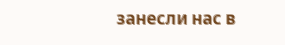занесли нас в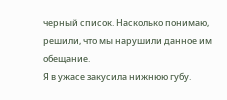черный список. Насколько понимаю, решили, что мы нарушили данное им обещание.
Я в ужасе закусила нижнюю губу.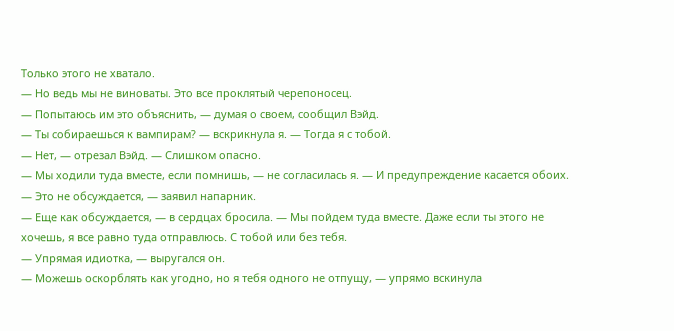Только этого не хватало.
— Но ведь мы не виноваты. Это все проклятый черепоносец.
— Попытаюсь им это объяснить, — думая о своем, сообщил Вэйд.
— Ты собираешься к вампирам? — вскрикнула я. — Тогда я с тобой.
— Нет, — отрезал Вэйд. — Слишком опасно.
— Мы ходили туда вместе, если помнишь, — не согласилась я. — И предупреждение касается обоих.
— Это не обсуждается, — заявил напарник.
— Еще как обсуждается, — в сердцах бросила. — Мы пойдем туда вместе. Даже если ты этого не хочешь, я все равно туда отправлюсь. С тобой или без тебя.
— Упрямая идиотка, — выругался он.
— Можешь оскорблять как угодно, но я тебя одного не отпущу, — упрямо вскинула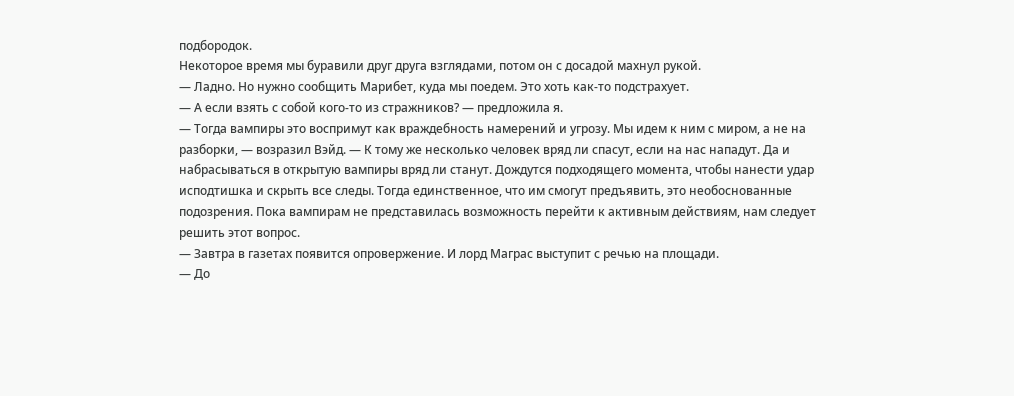подбородок.
Некоторое время мы буравили друг друга взглядами, потом он с досадой махнул рукой.
— Ладно. Но нужно сообщить Марибет, куда мы поедем. Это хоть как-то подстрахует.
— А если взять с собой кого-то из стражников? — предложила я.
— Тогда вампиры это воспримут как враждебность намерений и угрозу. Мы идем к ним с миром, а не на разборки, — возразил Вэйд. — К тому же несколько человек вряд ли спасут, если на нас нападут. Да и набрасываться в открытую вампиры вряд ли станут. Дождутся подходящего момента, чтобы нанести удар исподтишка и скрыть все следы. Тогда единственное, что им смогут предъявить, это необоснованные подозрения. Пока вампирам не представилась возможность перейти к активным действиям, нам следует решить этот вопрос.
— Завтра в газетах появится опровержение. И лорд Маграс выступит с речью на площади.
— До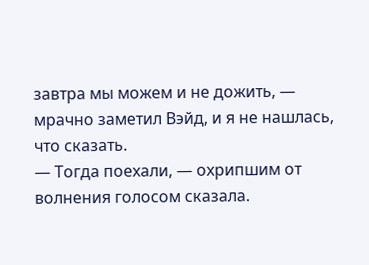завтра мы можем и не дожить, — мрачно заметил Вэйд, и я не нашлась, что сказать.
— Тогда поехали, — охрипшим от волнения голосом сказала.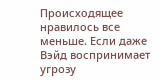Происходящее нравилось все меньше. Если даже Вэйд воспринимает угрозу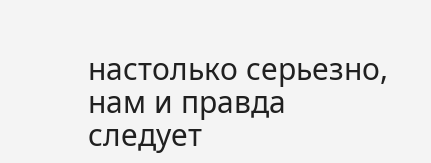настолько серьезно, нам и правда следует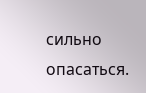сильно опасаться.